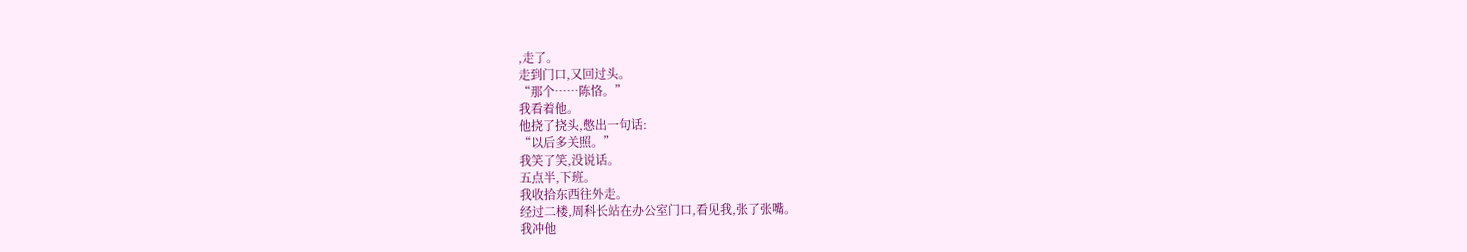,走了。
走到门口,又回过头。
“那个……陈恪。”
我看着他。
他挠了挠头,憋出一句话:
“以后多关照。”
我笑了笑,没说话。
五点半,下班。
我收拾东西往外走。
经过二楼,周科长站在办公室门口,看见我,张了张嘴。
我冲他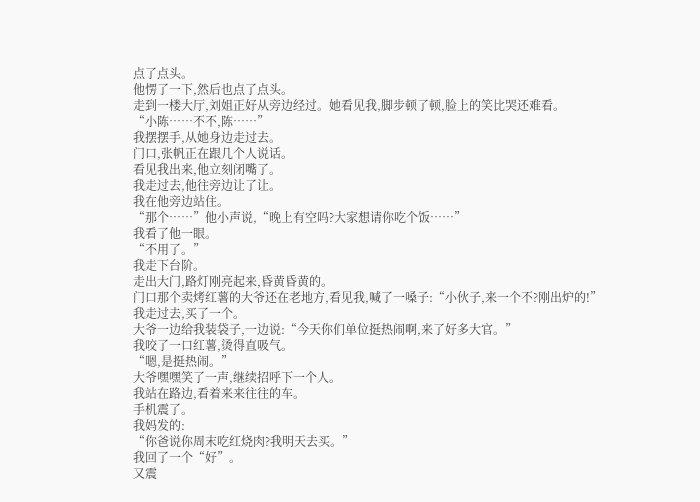点了点头。
他愣了一下,然后也点了点头。
走到一楼大厅,刘姐正好从旁边经过。她看见我,脚步顿了顿,脸上的笑比哭还难看。
“小陈……不不,陈……”
我摆摆手,从她身边走过去。
门口,张帆正在跟几个人说话。
看见我出来,他立刻闭嘴了。
我走过去,他往旁边让了让。
我在他旁边站住。
“那个……”他小声说,“晚上有空吗?大家想请你吃个饭……”
我看了他一眼。
“不用了。”
我走下台阶。
走出大门,路灯刚亮起来,昏黄昏黄的。
门口那个卖烤红薯的大爷还在老地方,看见我,喊了一嗓子:“小伙子,来一个不?刚出炉的!”
我走过去,买了一个。
大爷一边给我装袋子,一边说:“今天你们单位挺热闹啊,来了好多大官。”
我咬了一口红薯,烫得直吸气。
“嗯,是挺热闹。”
大爷嘿嘿笑了一声,继续招呼下一个人。
我站在路边,看着来来往往的车。
手机震了。
我妈发的:
“你爸说你周末吃红烧肉?我明天去买。”
我回了一个“好”。
又震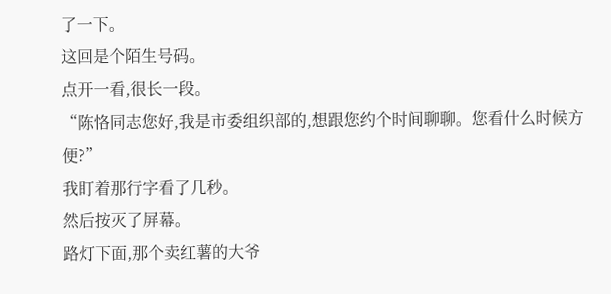了一下。
这回是个陌生号码。
点开一看,很长一段。
“陈恪同志您好,我是市委组织部的,想跟您约个时间聊聊。您看什么时候方便?”
我盯着那行字看了几秒。
然后按灭了屏幕。
路灯下面,那个卖红薯的大爷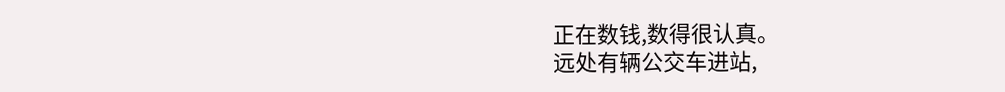正在数钱,数得很认真。
远处有辆公交车进站,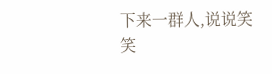下来一群人,说说笑笑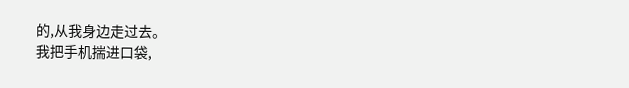的,从我身边走过去。
我把手机揣进口袋,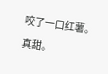咬了一口红薯。
真甜。